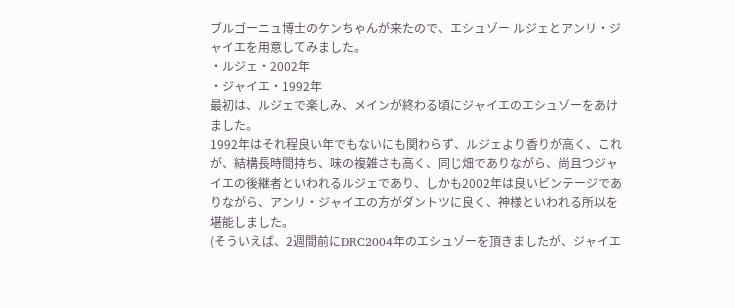ブルゴーニュ博士のケンちゃんが来たので、エシュゾー ルジェとアンリ・ジャイエを用意してみました。
・ルジェ・2002年
・ジャイエ・1992年
最初は、ルジェで楽しみ、メインが終わる頃にジャイエのエシュゾーをあけました。
1992年はそれ程良い年でもないにも関わらず、ルジェより香りが高く、これが、結構長時間持ち、味の複雑さも高く、同じ畑でありながら、尚且つジャイエの後継者といわれるルジェであり、しかも2002年は良いビンテージでありながら、アンリ・ジャイエの方がダントツに良く、神様といわれる所以を堪能しました。
(そういえば、2週間前にDRC2004年のエシュゾーを頂きましたが、ジャイエ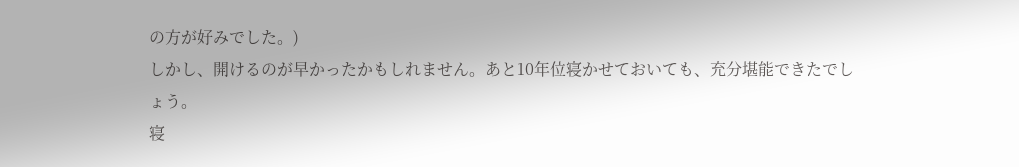の方が好みでした。)
しかし、開けるのが早かったかもしれません。あと10年位寝かせておいても、充分堪能できたでしょう。
寝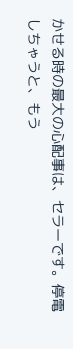かせる時の最大の心配事は、セラーです。停電しちゃうと、もう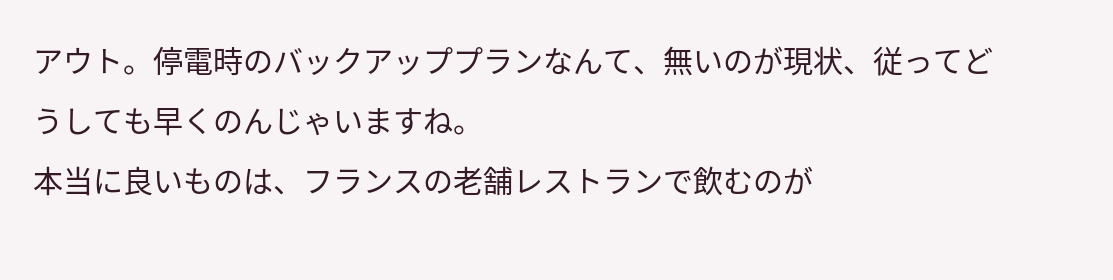アウト。停電時のバックアッププランなんて、無いのが現状、従ってどうしても早くのんじゃいますね。
本当に良いものは、フランスの老舗レストランで飲むのが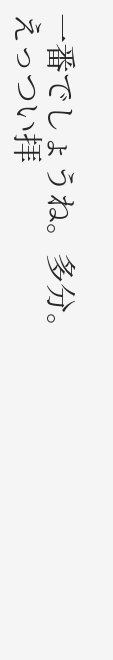一番でしょうね。多分。
えっつい拝